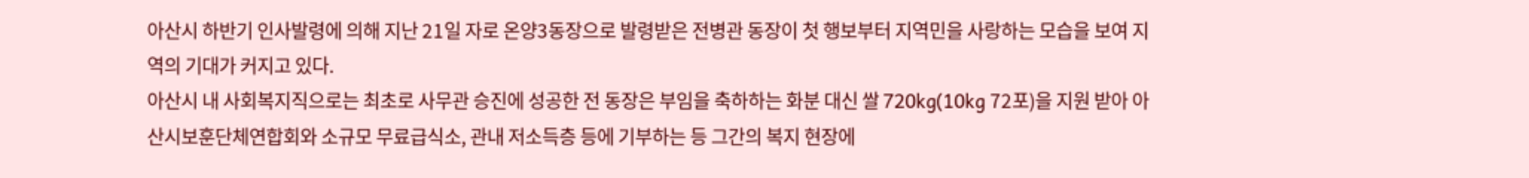아산시 하반기 인사발령에 의해 지난 21일 자로 온양3동장으로 발령받은 전병관 동장이 첫 행보부터 지역민을 사랑하는 모습을 보여 지역의 기대가 커지고 있다.
아산시 내 사회복지직으로는 최초로 사무관 승진에 성공한 전 동장은 부임을 축하하는 화분 대신 쌀 720kg(10kg 72포)을 지원 받아 아산시보훈단체연합회와 소규모 무료급식소, 관내 저소득층 등에 기부하는 등 그간의 복지 현장에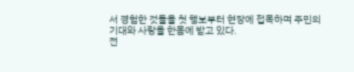서 경험한 것들을 첫 행보부터 현장에 접목하며 주민의 기대와 사랑을 한몸에 받고 있다.
전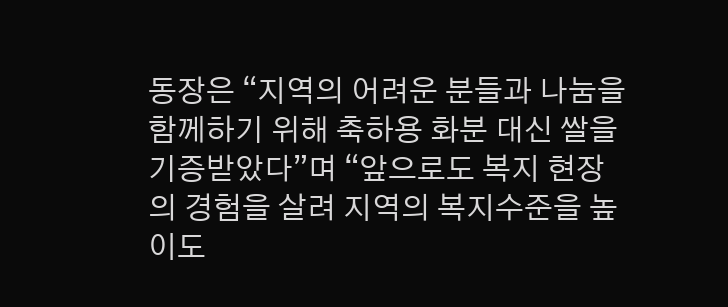동장은 “지역의 어려운 분들과 나눔을 함께하기 위해 축하용 화분 대신 쌀을 기증받았다”며 “앞으로도 복지 현장의 경험을 살려 지역의 복지수준을 높이도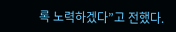록 노력하겠다”고 전했다.